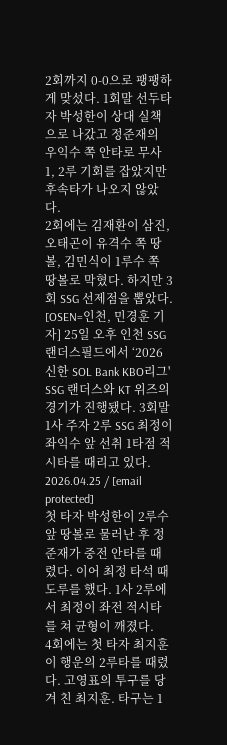2회까지 0-0으로 팽팽하게 맞섰다. 1회말 선두타자 박성한이 상대 실책으로 나갔고 정준재의 우익수 쪽 안타로 무사 1, 2루 기회를 잡았지만 후속타가 나오지 않았다.
2회에는 김재환이 삼진, 오태곤이 유격수 쪽 땅볼, 김민식이 1루수 쪽 땅볼로 막혔다. 하지만 3회 SSG 선제점을 뽑았다.
[OSEN=인천, 민경훈 기자] 25일 오후 인천 SSG랜더스필드에서 ‘2026 신한 SOL Bank KBO리그' SSG 랜더스와 KT 위즈의 경기가 진행됐다. 3회말 1사 주자 2루 SSG 최정이 좌익수 앞 선취 1타점 적시타를 때리고 있다. 2026.04.25 / [email protected]
첫 타자 박성한이 2루수 앞 땅볼로 물러난 후 정준재가 중전 안타를 때렸다. 이어 최정 타석 때 도루를 했다. 1사 2루에서 최정이 좌전 적시타를 쳐 균형이 깨졌다.
4회에는 첫 타자 최지훈이 행운의 2루타를 때렸다. 고영표의 투구를 당겨 친 최지훈. 타구는 1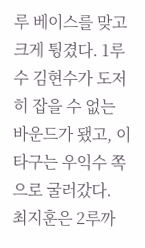루 베이스를 맞고 크게 튕겼다. 1루수 김현수가 도저히 잡을 수 없는 바운드가 됐고, 이 타구는 우익수 쪽으로 굴러갔다.
최지훈은 2루까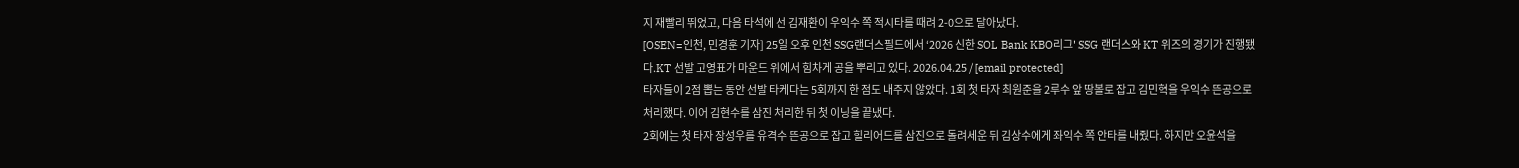지 재빨리 뛰었고, 다음 타석에 선 김재환이 우익수 쪽 적시타를 때려 2-0으로 달아났다.
[OSEN=인천, 민경훈 기자] 25일 오후 인천 SSG랜더스필드에서 ‘2026 신한 SOL Bank KBO리그' SSG 랜더스와 KT 위즈의 경기가 진행됐다.KT 선발 고영표가 마운드 위에서 힘차게 공을 뿌리고 있다. 2026.04.25 / [email protected]
타자들이 2점 뽑는 동안 선발 타케다는 5회까지 한 점도 내주지 않았다. 1회 첫 타자 최원준을 2루수 앞 땅볼로 잡고 김민혁을 우익수 뜬공으로 처리했다. 이어 김현수를 삼진 처리한 뒤 첫 이닝을 끝냈다.
2회에는 첫 타자 장성우를 유격수 뜬공으로 잡고 힐리어드를 삼진으로 돌려세운 뒤 김상수에게 좌익수 쪽 안타를 내줬다. 하지만 오윤석을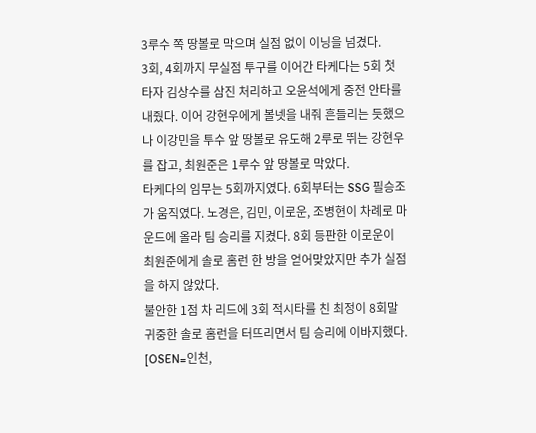3루수 쪽 땅볼로 막으며 실점 없이 이닝을 넘겼다.
3회, 4회까지 무실점 투구를 이어간 타케다는 5회 첫 타자 김상수를 삼진 처리하고 오윤석에게 중전 안타를 내줬다. 이어 강현우에게 볼넷을 내줘 흔들리는 듯했으나 이강민을 투수 앞 땅볼로 유도해 2루로 뛰는 강현우를 잡고, 최원준은 1루수 앞 땅볼로 막았다.
타케다의 임무는 5회까지였다. 6회부터는 SSG 필승조가 움직였다. 노경은, 김민, 이로운, 조병현이 차례로 마운드에 올라 팀 승리를 지켰다. 8회 등판한 이로운이 최원준에게 솔로 홈런 한 방을 얻어맞았지만 추가 실점을 하지 않았다.
불안한 1점 차 리드에 3회 적시타를 친 최정이 8회말 귀중한 솔로 홈런을 터뜨리면서 팀 승리에 이바지했다.
[OSEN=인천,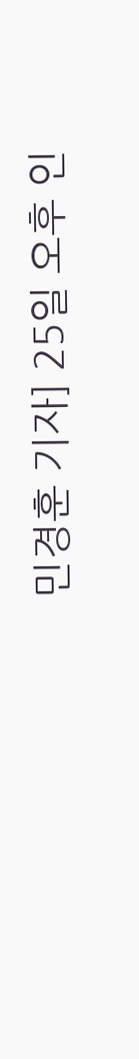민경훈 기자] 25일 오후 인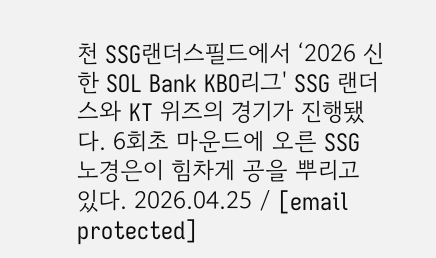천 SSG랜더스필드에서 ‘2026 신한 SOL Bank KBO리그' SSG 랜더스와 KT 위즈의 경기가 진행됐다. 6회초 마운드에 오른 SSG 노경은이 힘차게 공을 뿌리고 있다. 2026.04.25 / [email protected]